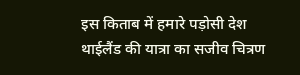इस किताब में हमारे पड़ोसी देश थाईलैंड की यात्रा का सजीव चित्रण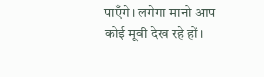पाएँगे। लगेगा मानो आप कोई मूवी देख रहे हों।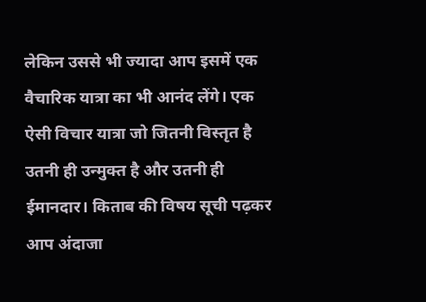लेकिन उससे भी ज्यादा आप इसमें एक वैचारिक यात्रा का भी आनंद लेंगे। एक ऐसी विचार यात्रा जो जितनी विस्तृत है उतनी ही उन्मुक्त है और उतनी ही ईमानदार। किताब की विषय सूची पढ़कर आप अंदाजा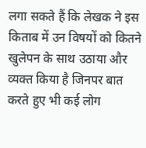लगा सकते हैं कि लेखक ने इस किताब में उन विषयों को कितने खुलेपन के साथ उठाया और व्यक्त किया है जिनपर बात करते हुए भी कई लोग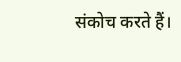संकोच करते हैं।